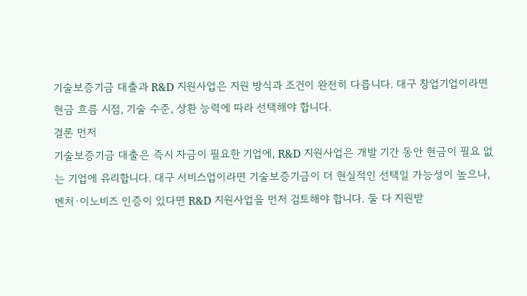기술보증기금 대출과 R&D 지원사업은 지원 방식과 조건이 완전히 다릅니다. 대구 창업기업이라면 현금 흐름 시점, 기술 수준, 상환 능력에 따라 선택해야 합니다.
결론 먼저
기술보증기금 대출은 즉시 자금이 필요한 기업에, R&D 지원사업은 개발 기간 동안 현금이 필요 없는 기업에 유리합니다. 대구 서비스업이라면 기술보증기금이 더 현실적인 선택일 가능성이 높으나, 벤처·이노비즈 인증이 있다면 R&D 지원사업을 먼저 검토해야 합니다. 둘 다 지원받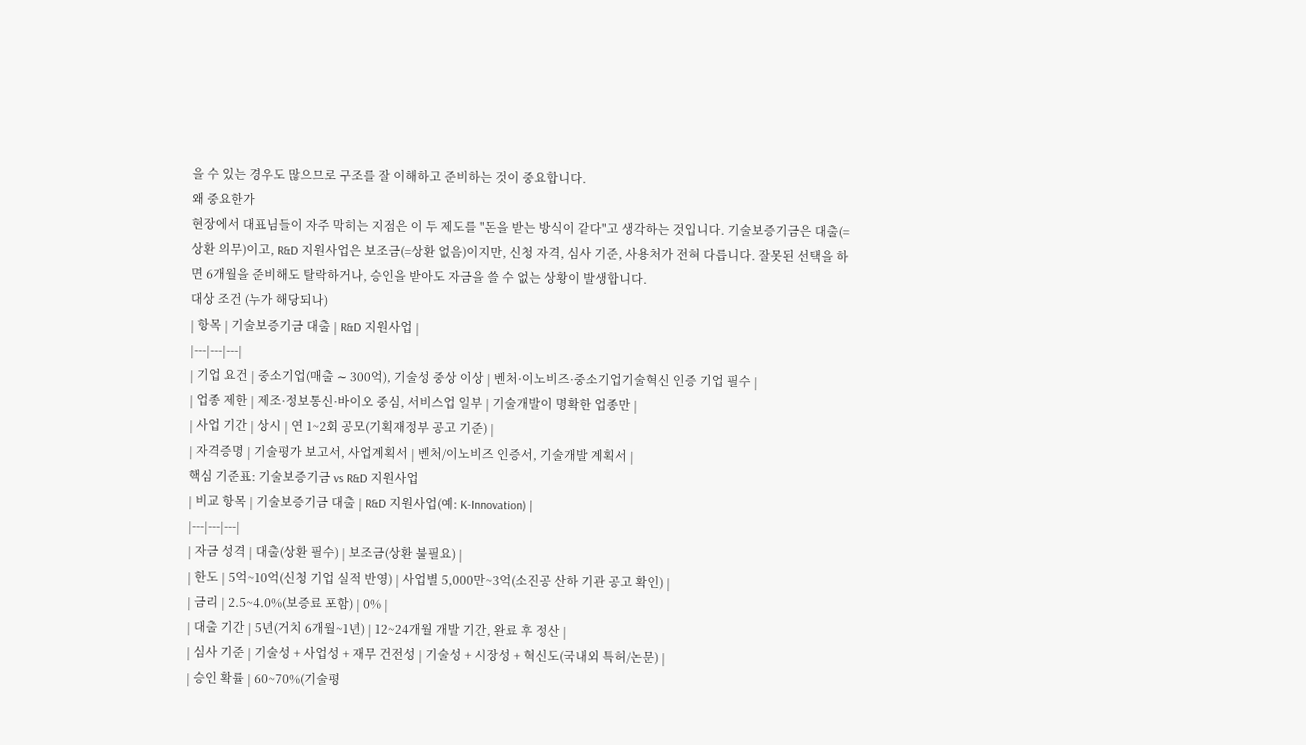을 수 있는 경우도 많으므로 구조를 잘 이해하고 준비하는 것이 중요합니다.
왜 중요한가
현장에서 대표님들이 자주 막히는 지점은 이 두 제도를 "돈을 받는 방식이 같다"고 생각하는 것입니다. 기술보증기금은 대출(=상환 의무)이고, R&D 지원사업은 보조금(=상환 없음)이지만, 신청 자격, 심사 기준, 사용처가 전혀 다릅니다. 잘못된 선택을 하면 6개월을 준비해도 탈락하거나, 승인을 받아도 자금을 쓸 수 없는 상황이 발생합니다.
대상 조건 (누가 해당되나)
| 항목 | 기술보증기금 대출 | R&D 지원사업 |
|---|---|---|
| 기업 요건 | 중소기업(매출 ∼ 300억), 기술성 중상 이상 | 벤처·이노비즈·중소기업기술혁신 인증 기업 필수 |
| 업종 제한 | 제조·정보통신·바이오 중심, 서비스업 일부 | 기술개발이 명확한 업종만 |
| 사업 기간 | 상시 | 연 1~2회 공모(기획재정부 공고 기준) |
| 자격증명 | 기술평가 보고서, 사업계획서 | 벤처/이노비즈 인증서, 기술개발 계획서 |
핵심 기준표: 기술보증기금 vs R&D 지원사업
| 비교 항목 | 기술보증기금 대출 | R&D 지원사업(예: K-Innovation) |
|---|---|---|
| 자금 성격 | 대출(상환 필수) | 보조금(상환 불필요) |
| 한도 | 5억~10억(신청 기업 실적 반영) | 사업별 5,000만~3억(소진공 산하 기관 공고 확인) |
| 금리 | 2.5~4.0%(보증료 포함) | 0% |
| 대출 기간 | 5년(거치 6개월~1년) | 12~24개월 개발 기간, 완료 후 정산 |
| 심사 기준 | 기술성 + 사업성 + 재무 건전성 | 기술성 + 시장성 + 혁신도(국내외 특허/논문) |
| 승인 확률 | 60~70%(기술평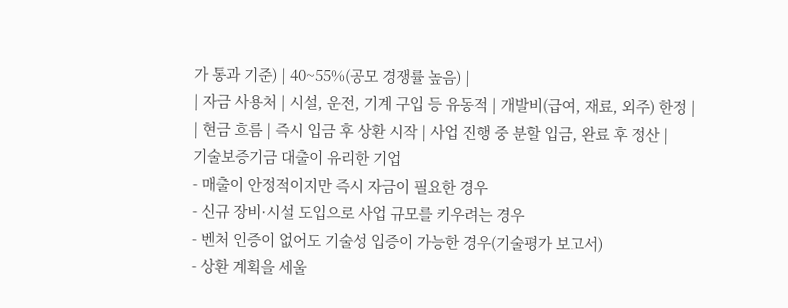가 통과 기준) | 40~55%(공모 경쟁률 높음) |
| 자금 사용처 | 시설, 운전, 기계 구입 등 유동적 | 개발비(급여, 재료, 외주) 한정 |
| 현금 흐름 | 즉시 입금 후 상환 시작 | 사업 진행 중 분할 입금, 완료 후 정산 |
기술보증기금 대출이 유리한 기업
- 매출이 안정적이지만 즉시 자금이 필요한 경우
- 신규 장비·시설 도입으로 사업 규모를 키우려는 경우
- 벤처 인증이 없어도 기술성 입증이 가능한 경우(기술평가 보고서)
- 상환 계획을 세울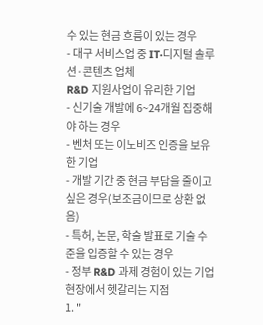수 있는 현금 흐름이 있는 경우
- 대구 서비스업 중 IT·디지털 솔루션·콘텐츠 업체
R&D 지원사업이 유리한 기업
- 신기술 개발에 6~24개월 집중해야 하는 경우
- 벤처 또는 이노비즈 인증을 보유한 기업
- 개발 기간 중 현금 부담을 줄이고 싶은 경우(보조금이므로 상환 없음)
- 특허, 논문, 학술 발표로 기술 수준을 입증할 수 있는 경우
- 정부 R&D 과제 경험이 있는 기업
현장에서 헷갈리는 지점
1. "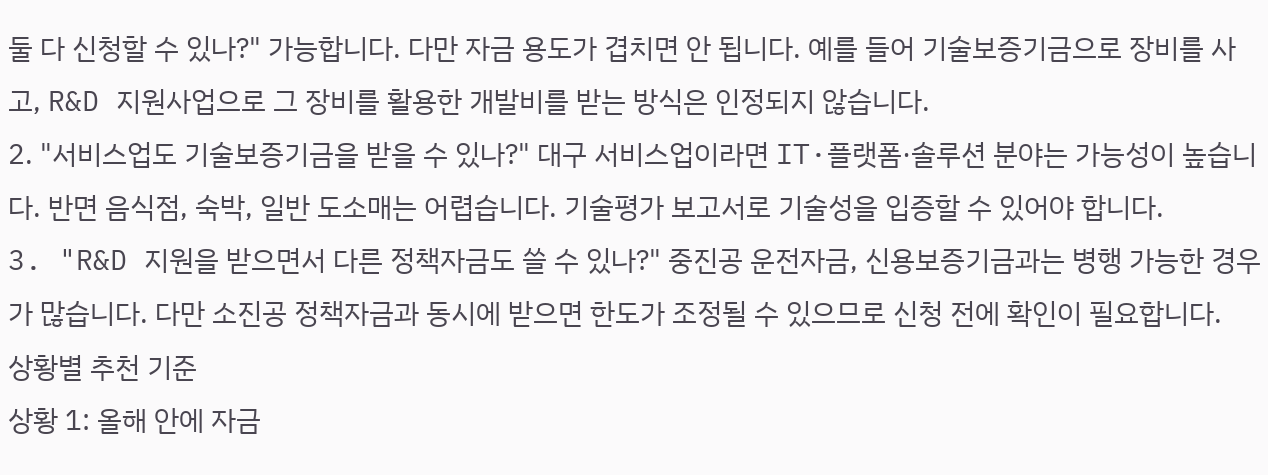둘 다 신청할 수 있나?" 가능합니다. 다만 자금 용도가 겹치면 안 됩니다. 예를 들어 기술보증기금으로 장비를 사고, R&D 지원사업으로 그 장비를 활용한 개발비를 받는 방식은 인정되지 않습니다.
2. "서비스업도 기술보증기금을 받을 수 있나?" 대구 서비스업이라면 IT·플랫폼·솔루션 분야는 가능성이 높습니다. 반면 음식점, 숙박, 일반 도소매는 어렵습니다. 기술평가 보고서로 기술성을 입증할 수 있어야 합니다.
3. "R&D 지원을 받으면서 다른 정책자금도 쓸 수 있나?" 중진공 운전자금, 신용보증기금과는 병행 가능한 경우가 많습니다. 다만 소진공 정책자금과 동시에 받으면 한도가 조정될 수 있으므로 신청 전에 확인이 필요합니다.
상황별 추천 기준
상황 1: 올해 안에 자금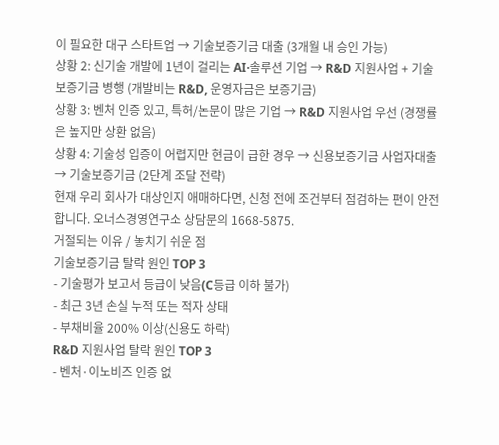이 필요한 대구 스타트업 → 기술보증기금 대출 (3개월 내 승인 가능)
상황 2: 신기술 개발에 1년이 걸리는 AI·솔루션 기업 → R&D 지원사업 + 기술보증기금 병행 (개발비는 R&D, 운영자금은 보증기금)
상황 3: 벤처 인증 있고, 특허/논문이 많은 기업 → R&D 지원사업 우선 (경쟁률은 높지만 상환 없음)
상황 4: 기술성 입증이 어렵지만 현금이 급한 경우 → 신용보증기금 사업자대출 → 기술보증기금 (2단계 조달 전략)
현재 우리 회사가 대상인지 애매하다면, 신청 전에 조건부터 점검하는 편이 안전합니다. 오너스경영연구소 상담문의 1668-5875.
거절되는 이유 / 놓치기 쉬운 점
기술보증기금 탈락 원인 TOP 3
- 기술평가 보고서 등급이 낮음(C등급 이하 불가)
- 최근 3년 손실 누적 또는 적자 상태
- 부채비율 200% 이상(신용도 하락)
R&D 지원사업 탈락 원인 TOP 3
- 벤처·이노비즈 인증 없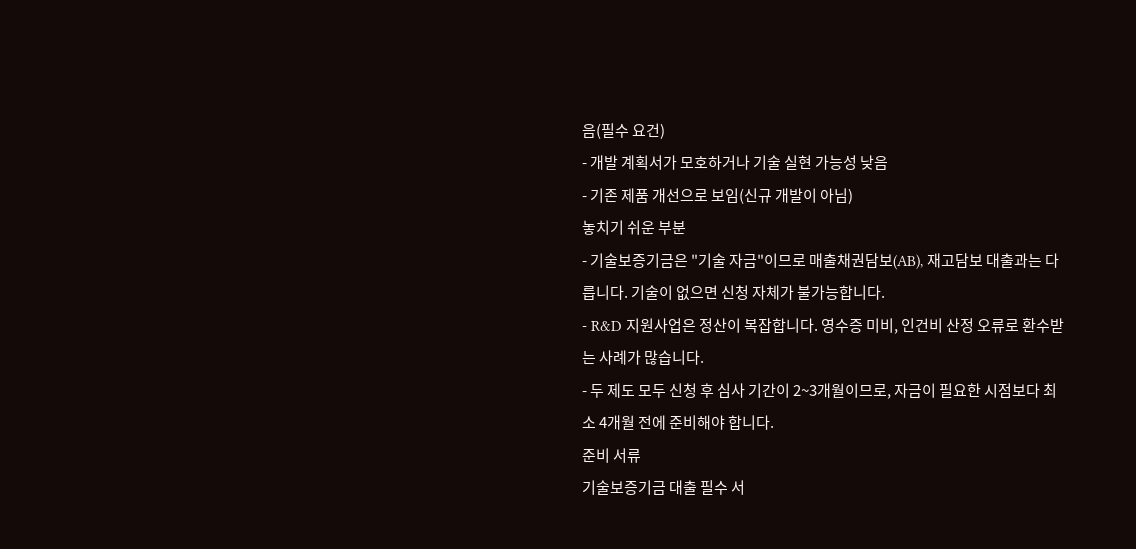음(필수 요건)
- 개발 계획서가 모호하거나 기술 실현 가능성 낮음
- 기존 제품 개선으로 보임(신규 개발이 아님)
놓치기 쉬운 부분
- 기술보증기금은 "기술 자금"이므로 매출채권담보(AB), 재고담보 대출과는 다릅니다. 기술이 없으면 신청 자체가 불가능합니다.
- R&D 지원사업은 정산이 복잡합니다. 영수증 미비, 인건비 산정 오류로 환수받는 사례가 많습니다.
- 두 제도 모두 신청 후 심사 기간이 2~3개월이므로, 자금이 필요한 시점보다 최소 4개월 전에 준비해야 합니다.
준비 서류
기술보증기금 대출 필수 서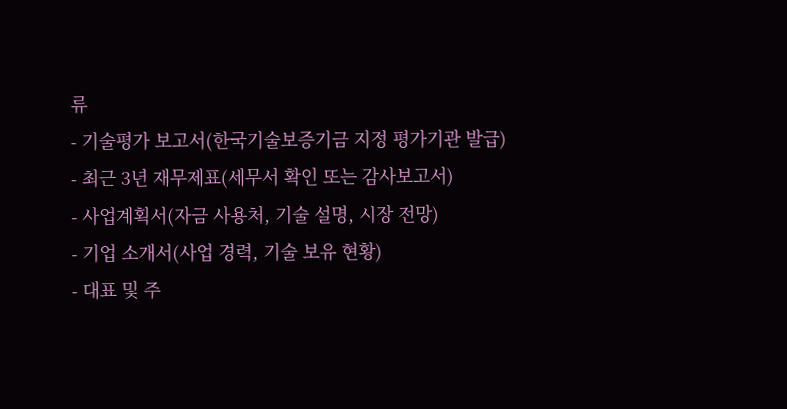류
- 기술평가 보고서(한국기술보증기금 지정 평가기관 발급)
- 최근 3년 재무제표(세무서 확인 또는 감사보고서)
- 사업계획서(자금 사용처, 기술 설명, 시장 전망)
- 기업 소개서(사업 경력, 기술 보유 현황)
- 대표 및 주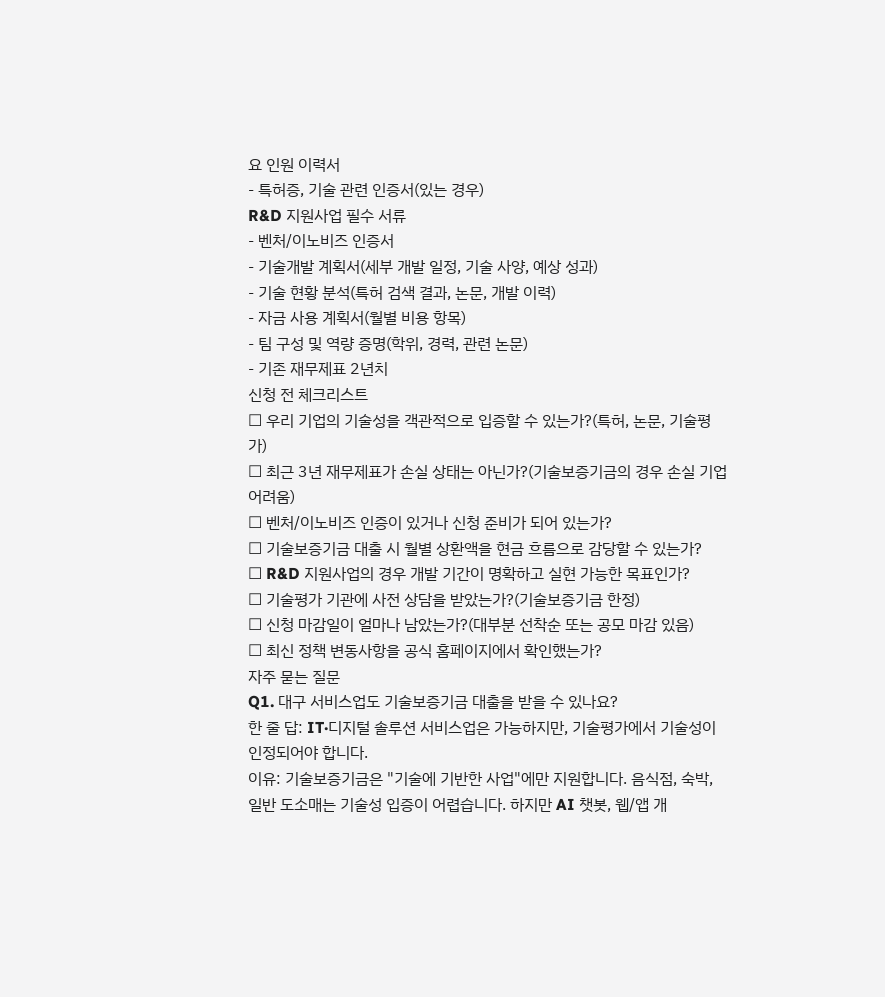요 인원 이력서
- 특허증, 기술 관련 인증서(있는 경우)
R&D 지원사업 필수 서류
- 벤처/이노비즈 인증서
- 기술개발 계획서(세부 개발 일정, 기술 사양, 예상 성과)
- 기술 현황 분석(특허 검색 결과, 논문, 개발 이력)
- 자금 사용 계획서(월별 비용 항목)
- 팀 구성 및 역량 증명(학위, 경력, 관련 논문)
- 기존 재무제표 2년치
신청 전 체크리스트
☐ 우리 기업의 기술성을 객관적으로 입증할 수 있는가?(특허, 논문, 기술평가)
☐ 최근 3년 재무제표가 손실 상태는 아닌가?(기술보증기금의 경우 손실 기업 어려움)
☐ 벤처/이노비즈 인증이 있거나 신청 준비가 되어 있는가?
☐ 기술보증기금 대출 시 월별 상환액을 현금 흐름으로 감당할 수 있는가?
☐ R&D 지원사업의 경우 개발 기간이 명확하고 실현 가능한 목표인가?
☐ 기술평가 기관에 사전 상담을 받았는가?(기술보증기금 한정)
☐ 신청 마감일이 얼마나 남았는가?(대부분 선착순 또는 공모 마감 있음)
☐ 최신 정책 변동사항을 공식 홈페이지에서 확인했는가?
자주 묻는 질문
Q1. 대구 서비스업도 기술보증기금 대출을 받을 수 있나요?
한 줄 답: IT·디지털 솔루션 서비스업은 가능하지만, 기술평가에서 기술성이 인정되어야 합니다.
이유: 기술보증기금은 "기술에 기반한 사업"에만 지원합니다. 음식점, 숙박, 일반 도소매는 기술성 입증이 어렵습니다. 하지만 AI 챗봇, 웹/앱 개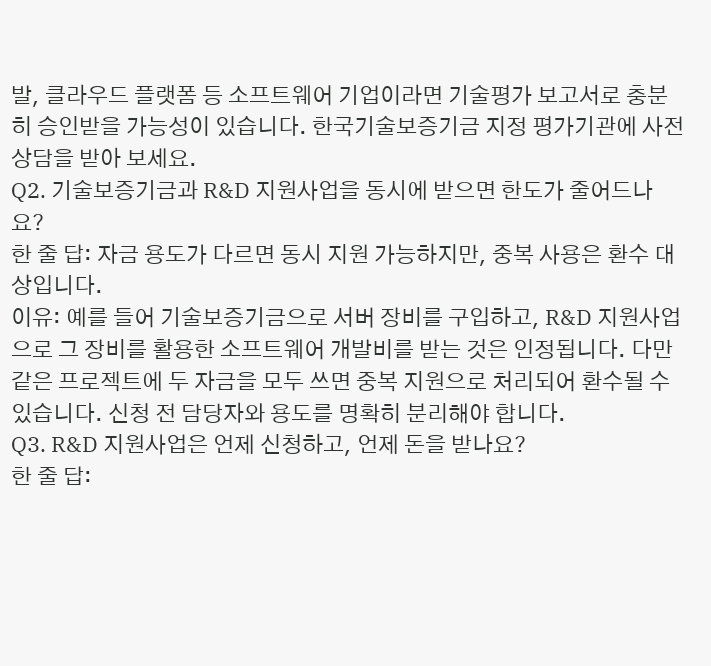발, 클라우드 플랫폼 등 소프트웨어 기업이라면 기술평가 보고서로 충분히 승인받을 가능성이 있습니다. 한국기술보증기금 지정 평가기관에 사전 상담을 받아 보세요.
Q2. 기술보증기금과 R&D 지원사업을 동시에 받으면 한도가 줄어드나요?
한 줄 답: 자금 용도가 다르면 동시 지원 가능하지만, 중복 사용은 환수 대상입니다.
이유: 예를 들어 기술보증기금으로 서버 장비를 구입하고, R&D 지원사업으로 그 장비를 활용한 소프트웨어 개발비를 받는 것은 인정됩니다. 다만 같은 프로젝트에 두 자금을 모두 쓰면 중복 지원으로 처리되어 환수될 수 있습니다. 신청 전 담당자와 용도를 명확히 분리해야 합니다.
Q3. R&D 지원사업은 언제 신청하고, 언제 돈을 받나요?
한 줄 답: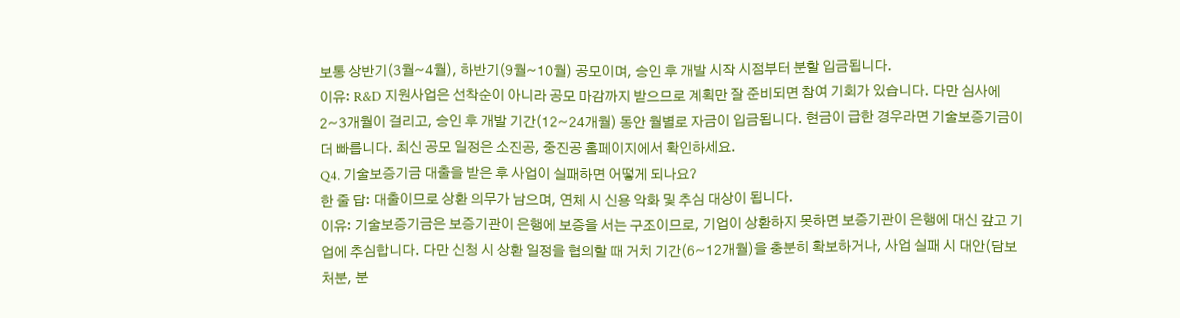보통 상반기(3월~4월), 하반기(9월~10월) 공모이며, 승인 후 개발 시작 시점부터 분할 입금됩니다.
이유: R&D 지원사업은 선착순이 아니라 공모 마감까지 받으므로 계획만 잘 준비되면 참여 기회가 있습니다. 다만 심사에 2~3개월이 걸리고, 승인 후 개발 기간(12~24개월) 동안 월별로 자금이 입금됩니다. 현금이 급한 경우라면 기술보증기금이 더 빠릅니다. 최신 공모 일정은 소진공, 중진공 홈페이지에서 확인하세요.
Q4. 기술보증기금 대출을 받은 후 사업이 실패하면 어떻게 되나요?
한 줄 답: 대출이므로 상환 의무가 남으며, 연체 시 신용 악화 및 추심 대상이 됩니다.
이유: 기술보증기금은 보증기관이 은행에 보증을 서는 구조이므로, 기업이 상환하지 못하면 보증기관이 은행에 대신 갚고 기업에 추심합니다. 다만 신청 시 상환 일정을 협의할 때 거치 기간(6~12개월)을 충분히 확보하거나, 사업 실패 시 대안(담보 처분, 분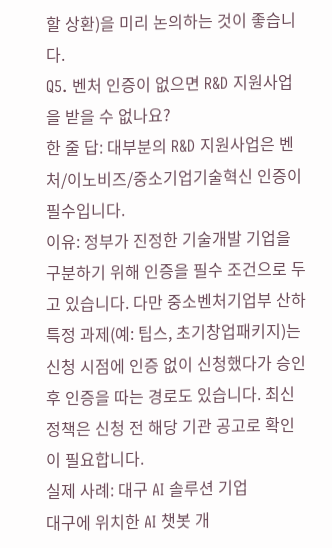할 상환)을 미리 논의하는 것이 좋습니다.
Q5. 벤처 인증이 없으면 R&D 지원사업을 받을 수 없나요?
한 줄 답: 대부분의 R&D 지원사업은 벤처/이노비즈/중소기업기술혁신 인증이 필수입니다.
이유: 정부가 진정한 기술개발 기업을 구분하기 위해 인증을 필수 조건으로 두고 있습니다. 다만 중소벤처기업부 산하 특정 과제(예: 팁스, 초기창업패키지)는 신청 시점에 인증 없이 신청했다가 승인 후 인증을 따는 경로도 있습니다. 최신 정책은 신청 전 해당 기관 공고로 확인이 필요합니다.
실제 사례: 대구 AI 솔루션 기업
대구에 위치한 AI 챗봇 개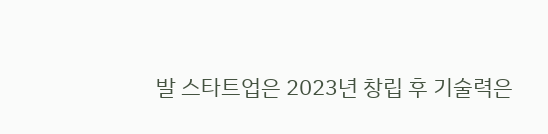발 스타트업은 2023년 창립 후 기술력은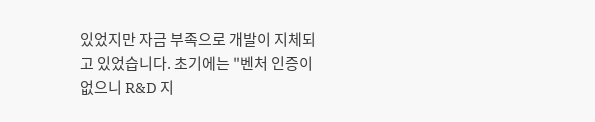있었지만 자금 부족으로 개발이 지체되고 있었습니다. 초기에는 "벤처 인증이 없으니 R&D 지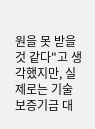원을 못 받을 것 같다"고 생각했지만, 실제로는 기술보증기금 대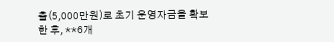출(5,000만원)로 초기 운영자금을 확보한 후, **6개